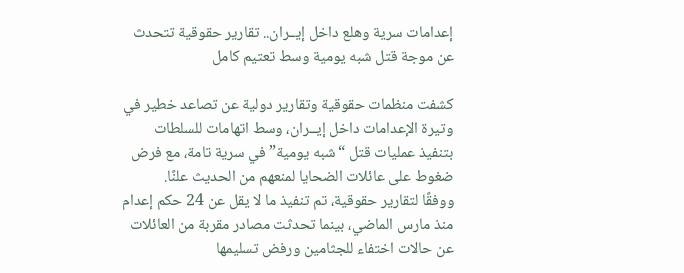إعدامات سرية وهلع داخل إيــران.. تقارير حقوقية تتحدث عن موجة قتل شبه يومية وسط تعتيم كامل

كشفت منظمات حقوقية وتقارير دولية عن تصاعد خطير في وتيرة الإعدامات داخل إيــران، وسط اتهامات للسلطات بتنفيذ عمليات قتل “شبه يومية” في سرية تامة، مع فرض ضغوط على عائلات الضحايا لمنعهم من الحديث علنًا.
ووفقًا لتقارير حقوقية، تم تنفيذ ما لا يقل عن 24 حكم إعدام منذ مارس الماضي، بينما تحدثت مصادر مقربة من العائلات عن حالات اختفاء للجثامين ورفض تسليمها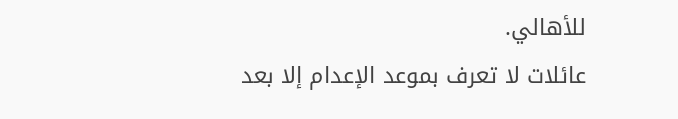للأهالي.
عائلات لا تعرف بموعد الإعدام إلا بعد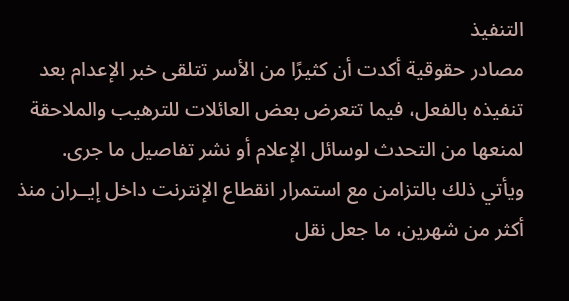التنفيذ
مصادر حقوقية أكدت أن كثيرًا من الأسر تتلقى خبر الإعدام بعد تنفيذه بالفعل، فيما تتعرض بعض العائلات للترهيب والملاحقة لمنعها من التحدث لوسائل الإعلام أو نشر تفاصيل ما جرى.
ويأتي ذلك بالتزامن مع استمرار انقطاع الإنترنت داخل إيــران منذ أكثر من شهرين، ما جعل نقل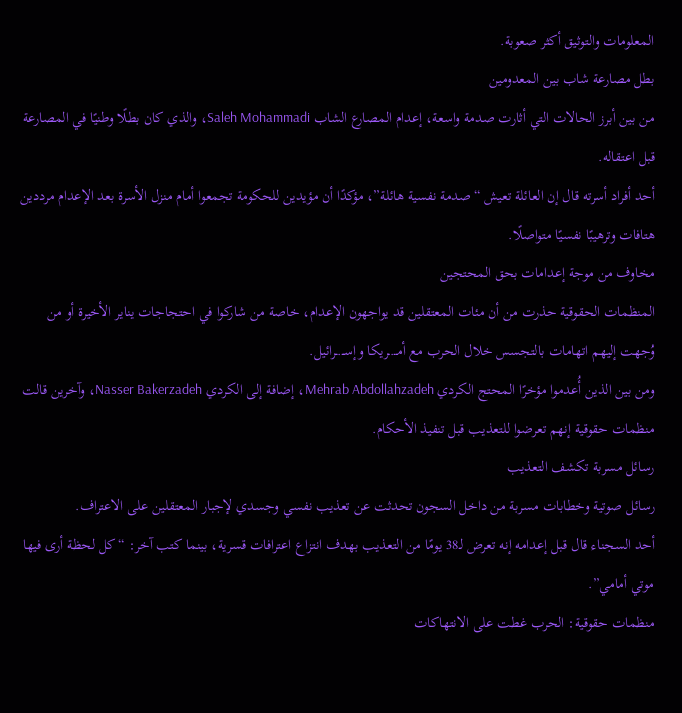المعلومات والتوثيق أكثر صعوبة.
بطل مصارعة شاب بين المعدومين
من بين أبرز الحالات التي أثارت صدمة واسعة، إعدام المصارع الشاب Saleh Mohammadi، والذي كان بطلًا وطنيًا في المصارعة قبل اعتقاله.
أحد أفراد أسرته قال إن العائلة تعيش “صدمة نفسية هائلة”، مؤكدًا أن مؤيدين للحكومة تجمعوا أمام منزل الأسرة بعد الإعدام مرددين هتافات وترهيبًا نفسيًا متواصلًا.
مخاوف من موجة إعدامات بحق المحتجين
المنظمات الحقوقية حذرت من أن مئات المعتقلين قد يواجهون الإعدام، خاصة من شاركوا في احتجاجات يناير الأخيرة أو من وُجهت إليهم اتهامات بالتجسس خلال الحرب مع أمــ.ـريكا وإســ.ـرائيل.
ومن بين الذين أُعدموا مؤخرًا المحتج الكردي Mehrab Abdollahzadeh، إضافة إلى الكردي Nasser Bakerzadeh، وآخرين قالت منظمات حقوقية إنهم تعرضوا للتعذيب قبل تنفيذ الأحكام.
رسائل مسربة تكشف التعذيب
رسائل صوتية وخطابات مسربة من داخل السجون تحدثت عن تعذيب نفسي وجسدي لإجبار المعتقلين على الاعتراف.
أحد السجناء قال قبل إعدامه إنه تعرض لـ38 يومًا من التعذيب بهدف انتزاع اعترافات قسرية، بينما كتب آخر: “كل لحظة أرى فيها موتي أمامي”.
منظمات حقوقية: الحرب غطت على الانتهاكات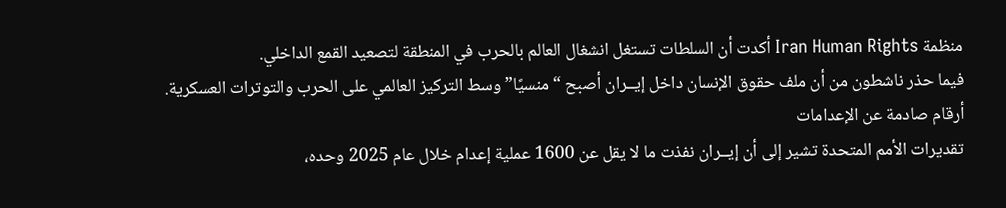منظمة Iran Human Rights أكدت أن السلطات تستغل انشغال العالم بالحرب في المنطقة لتصعيد القمع الداخلي.
فيما حذر ناشطون من أن ملف حقوق الإنسان داخل إيــران أصبح “منسيًا” وسط التركيز العالمي على الحرب والتوترات العسكرية.
أرقام صادمة عن الإعدامات
تقديرات الأمم المتحدة تشير إلى أن إيــران نفذت ما لا يقل عن 1600 عملية إعدام خلال عام 2025 وحده،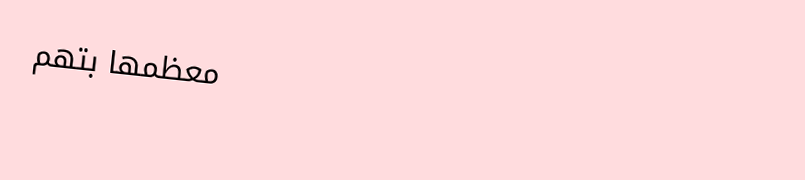معظمها بتهم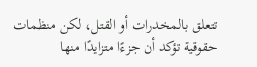تتعلق بالمخدرات أو القتل، لكن منظمات حقوقية تؤكد أن جزءًا متزايدًا منها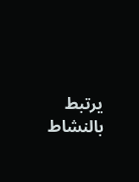يرتبط بالنشاط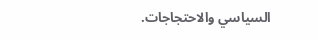السياسي والاحتجاجات.